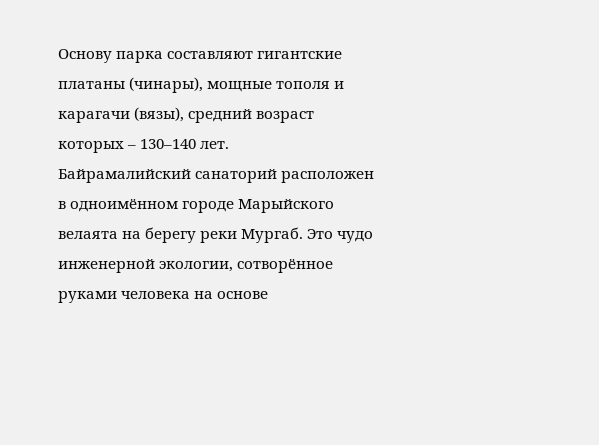Основу парка составляют гигантские платаны (чинары), мощные тополя и карагачи (вязы), средний возраст которых – 130–140 лет.
Байрамалийский санаторий расположен в одноимённом городе Марыйского велаята на берегу реки Мургаб. Это чудо инженерной экологии, сотворённое руками человека на основе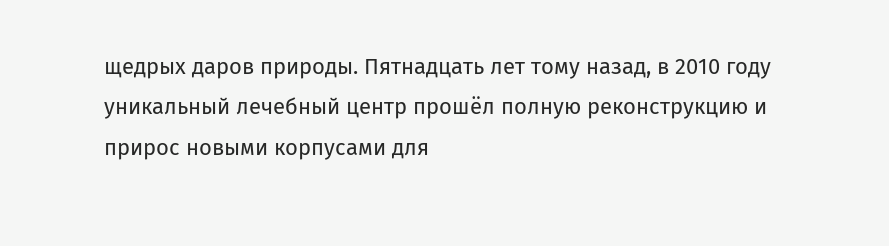щедрых даров природы. Пятнадцать лет тому назад, в 2010 году уникальный лечебный центр прошёл полную реконструкцию и прирос новыми корпусами для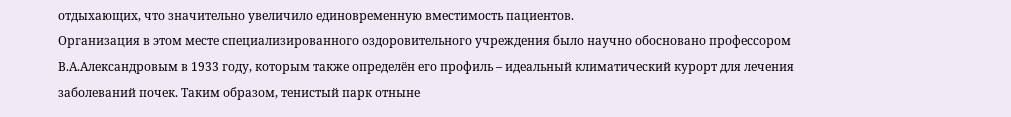отдыхающих, что значительно увеличило единовременную вместимость пациентов.
Организация в этом месте специализированного оздоровительного учреждения было научно обосновано профессором В.А.Александровым в 1933 году, которым также определён его профиль – идеальный климатический курорт для лечения заболеваний почек. Таким образом, тенистый парк отныне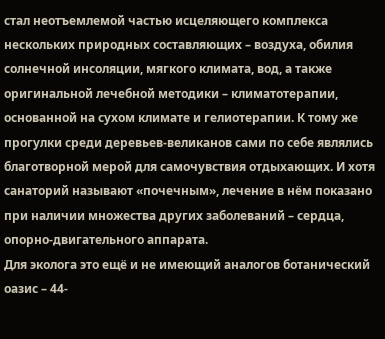стал неотъемлемой частью исцеляющего комплекса нескольких природных составляющих – воздуха, обилия солнечной инсоляции, мягкого климата, вод, а также оригинальной лечебной методики – климатотерапии, основанной на сухом климате и гелиотерапии. К тому же прогулки среди деревьев-великанов сами по себе являлись благотворной мерой для самочувствия отдыхающих. И хотя санаторий называют «почечным», лечение в нём показано при наличии множества других заболеваний – сердца, опорно-двигательного аппарата.
Для эколога это ещё и не имеющий аналогов ботанический оазис – 44-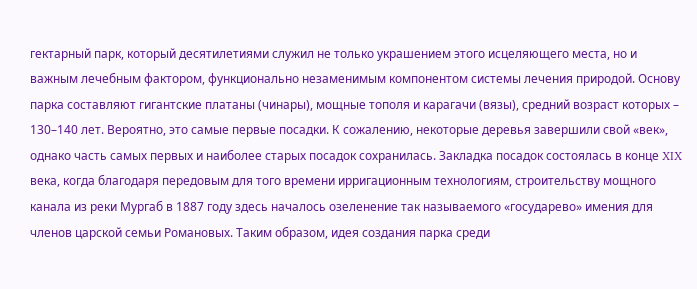гектарный парк, который десятилетиями служил не только украшением этого исцеляющего места, но и важным лечебным фактором, функционально незаменимым компонентом системы лечения природой. Основу парка составляют гигантские платаны (чинары), мощные тополя и карагачи (вязы), средний возраст которых – 130–140 лет. Вероятно, это самые первые посадки. К сожалению, некоторые деревья завершили свой «век», однако часть самых первых и наиболее старых посадок сохранилась. Закладка посадок состоялась в конце XIX века, когда благодаря передовым для того времени ирригационным технологиям, строительству мощного канала из реки Мургаб в 1887 году здесь началось озеленение так называемого «государево» имения для членов царской семьи Романовых. Таким образом, идея создания парка среди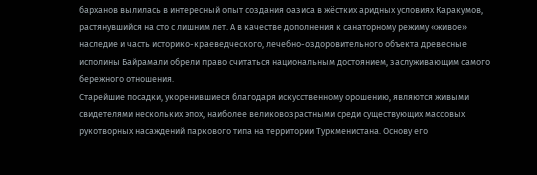барханов вылилась в интересный опыт создания оазиса в жёстких аридных условиях Каракумов, растянувшийся на сто с лишним лет. А в качестве дополнения к санаторному режиму «живое» наследие и часть историко-краеведческого, лечебно-оздоровительного объекта древесные исполины Байрамали обрели право считаться национальным достоянием, заслуживающим самого бережного отношения.
Старейшие посадки, укоренившиеся благодаря искусственному орошению, являются живыми свидетелями нескольких эпох, наиболее великовозрастными среди существующих массовых рукотворных насаждений паркового типа на территории Туркменистана. Основу его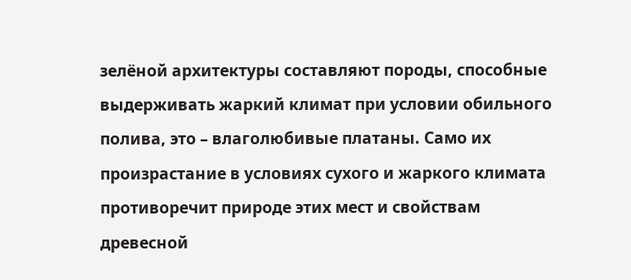зелёной архитектуры составляют породы, способные выдерживать жаркий климат при условии обильного полива, это – влаголюбивые платаны. Само их произрастание в условиях сухого и жаркого климата противоречит природе этих мест и свойствам древесной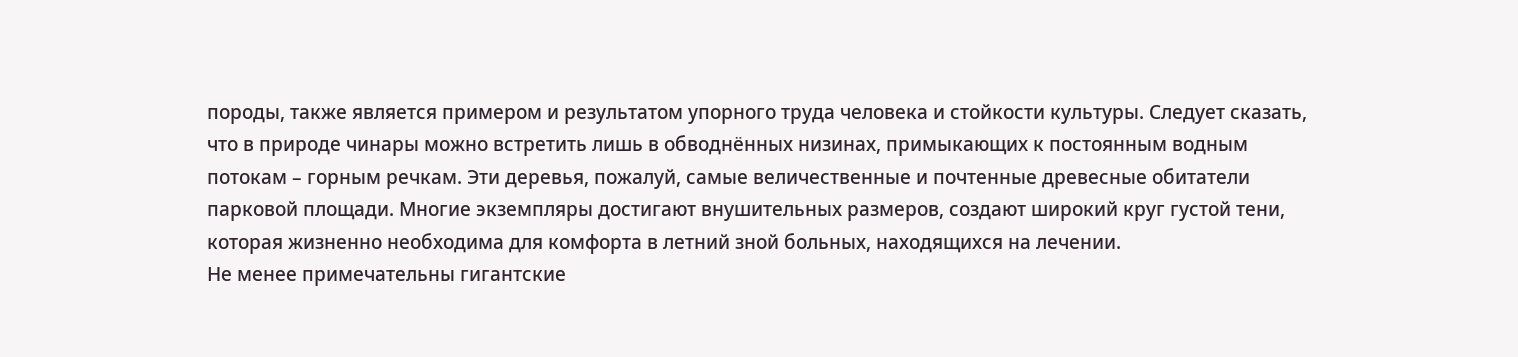породы, также является примером и результатом упорного труда человека и стойкости культуры. Следует сказать, что в природе чинары можно встретить лишь в обводнённых низинах, примыкающих к постоянным водным потокам – горным речкам. Эти деревья, пожалуй, самые величественные и почтенные древесные обитатели парковой площади. Многие экземпляры достигают внушительных размеров, создают широкий круг густой тени, которая жизненно необходима для комфорта в летний зной больных, находящихся на лечении.
Не менее примечательны гигантские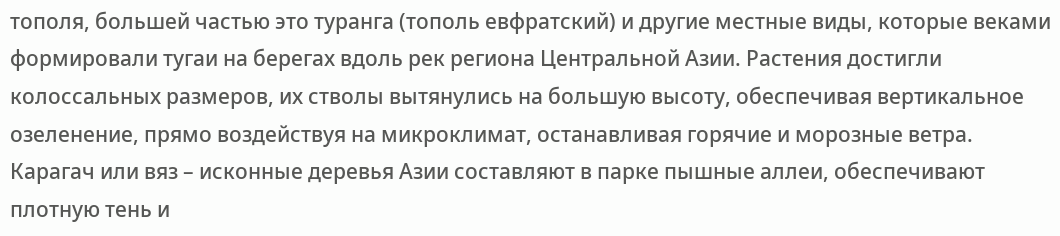тополя, большей частью это туранга (тополь евфратский) и другие местные виды, которые веками формировали тугаи на берегах вдоль рек региона Центральной Азии. Растения достигли колоссальных размеров, их стволы вытянулись на большую высоту, обеспечивая вертикальное озеленение, прямо воздействуя на микроклимат, останавливая горячие и морозные ветра. Карагач или вяз – исконные деревья Азии составляют в парке пышные аллеи, обеспечивают плотную тень и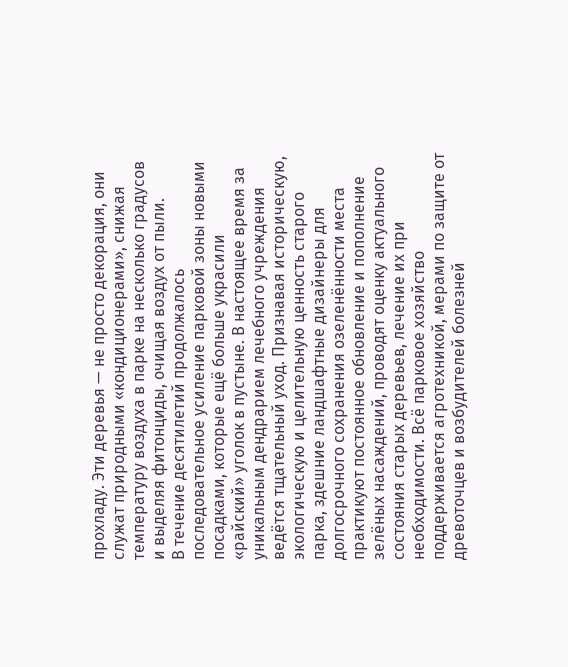прохладу. Эти деревья — не просто декорация, они служат природными «кондиционерами», снижая температуру воздуха в парке на несколько градусов и выделяя фитонциды, очищая воздух от пыли.
В течение десятилетий продолжалось последовательное усиление парковой зоны новыми посадками, которые ещё больше украсили «райский» уголок в пустыне. В настоящее время за уникальным дендрарием лечебного учреждения ведётся тщательный уход. Признавая историческую, экологическую и целительную ценность старого парка, здешние ландшафтные дизайнеры для долгосрочного сохранения озеленённости места практикуют постоянное обновление и пополнение зелёных насаждений, проводят оценку актуального состояния старых деревьев, лечение их при необходимости. Всё парковое хозяйство поддерживается агротехникой, мерами по защите от древоточцев и возбудителей болезней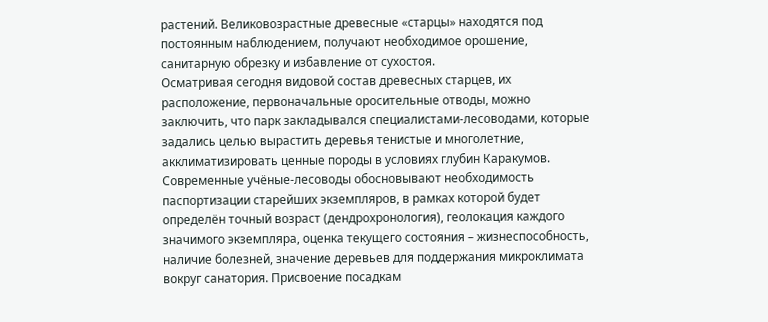растений. Великовозрастные древесные «старцы» находятся под постоянным наблюдением, получают необходимое орошение, санитарную обрезку и избавление от сухостоя.
Осматривая сегодня видовой состав древесных старцев, их расположение, первоначальные оросительные отводы, можно заключить, что парк закладывался специалистами-лесоводами, которые задались целью вырастить деревья тенистые и многолетние, акклиматизировать ценные породы в условиях глубин Каракумов.
Современные учёные-лесоводы обосновывают необходимость паспортизации старейших экземпляров, в рамках которой будет определён точный возраст (дендрохронология), геолокация каждого значимого экземпляра, оценка текущего состояния – жизнеспособность, наличие болезней, значение деревьев для поддержания микроклимата вокруг санатория. Присвоение посадкам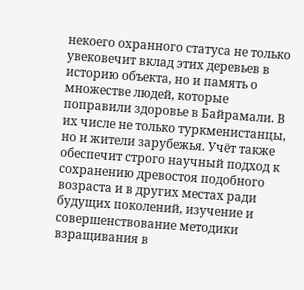некоего охранного статуса не только увековечит вклад этих деревьев в историю объекта, но и память о множестве людей, которые поправили здоровье в Байрамали. В их числе не только туркменистанцы, но и жители зарубежья. Учёт также обеспечит строго научный подход к сохранению древостоя подобного возраста и в других местах ради будущих поколений, изучение и совершенствование методики взращивания в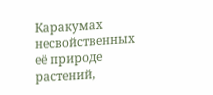Каракумах несвойственных её природе растений,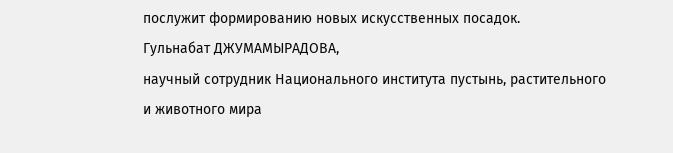послужит формированию новых искусственных посадок.
Гульнабат ДЖУМАМЫРАДОВА,
научный сотрудник Национального института пустынь, растительного и животного мира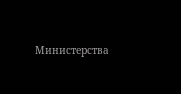Министерства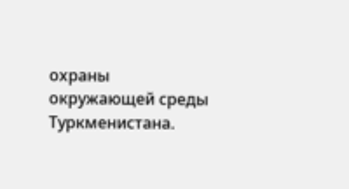охраны окружающей среды Туркменистана.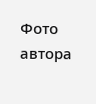Фото автора